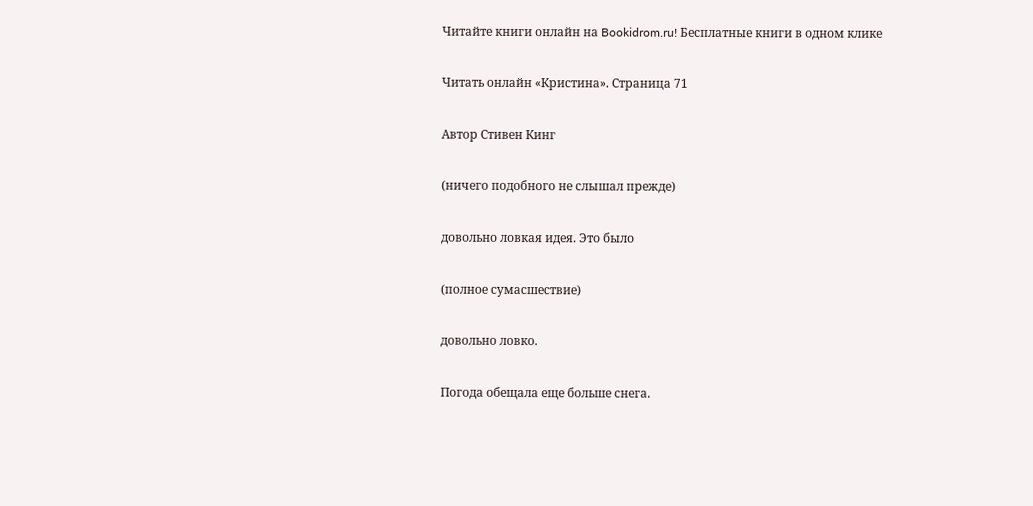Читайте книги онлайн на Bookidrom.ru! Бесплатные книги в одном клике

Читать онлайн «Кристина». Страница 71

Автор Стивен Кинг

(ничего подобного не слышал прежде)

довольно ловкая идея. Это было

(полное сумасшествие)

довольно ловко.

Погода обещала еще больше снега.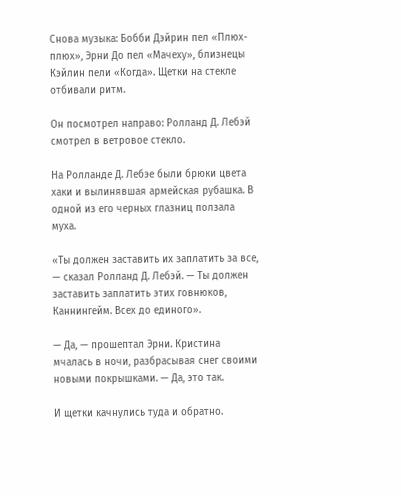Снова музыка: Бобби Дэйрин пел «Плюх-плюх», Эрни До пел «Мачеху», близнецы Кэйлин пели «Когда». Щетки на стекле отбивали ритм.

Он посмотрел направо: Ролланд Д. Лебэй смотрел в ветровое стекло.

На Ролланде Д. Лебэе были брюки цвета хаки и вылинявшая армейская рубашка. В одной из его черных глазниц ползала муха.

«Ты должен заставить их заплатить за все, — сказал Ролланд Д. Лебэй. — Ты должен заставить заплатить этих говнюков, Каннингейм. Всех до единого».

— Да, — прошептал Эрни. Кристина мчалась в ночи, разбрасывая снег своими новыми покрышками. — Да, это так.

И щетки качнулись туда и обратно.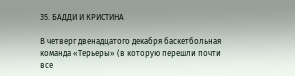35. БАДДИ И КРИСТИНА

В четверг двенадцатого декабря баскетбольная команда «Терьеры» (в которую перешли почти все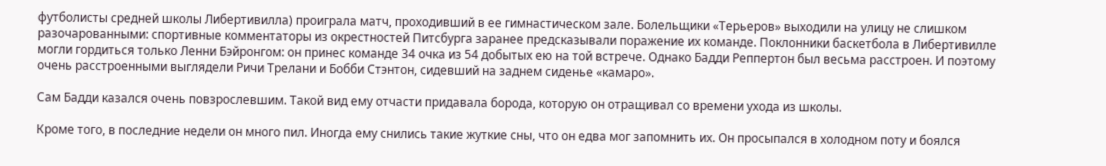футболисты средней школы Либертивилла) проиграла матч, проходивший в ее гимнастическом зале. Болельщики «Терьеров» выходили на улицу не слишком разочарованными: спортивные комментаторы из окрестностей Питсбурга заранее предсказывали поражение их команде. Поклонники баскетбола в Либертивилле могли гордиться только Ленни Бэйронгом: он принес команде 34 очка из 54 добытых ею на той встрече. Однако Бадди Реппертон был весьма расстроен. И поэтому очень расстроенными выглядели Ричи Трелани и Бобби Стэнтон, сидевший на заднем сиденье «камаро».

Сам Бадди казался очень повзрослевшим. Такой вид ему отчасти придавала борода, которую он отращивал со времени ухода из школы.

Кроме того, в последние недели он много пил. Иногда ему снились такие жуткие сны, что он едва мог запомнить их. Он просыпался в холодном поту и боялся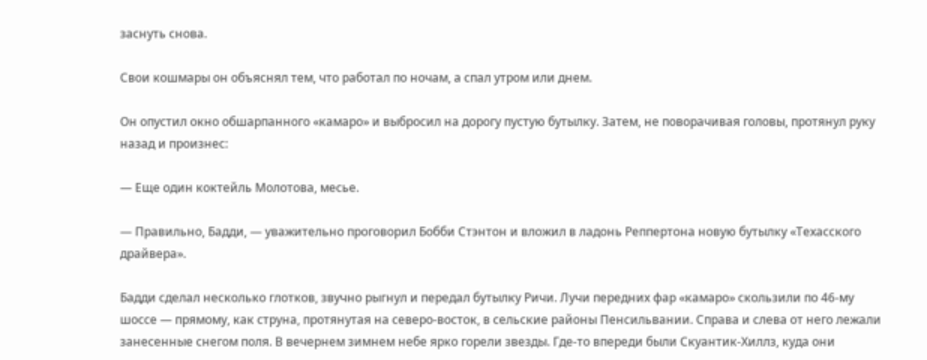заснуть снова.

Свои кошмары он объяснял тем, что работал по ночам, а спал утром или днем.

Он опустил окно обшарпанного «камаро» и выбросил на дорогу пустую бутылку. Затем, не поворачивая головы, протянул руку назад и произнес:

— Еще один коктейль Молотова, месье.

— Правильно, Бадди, — уважительно проговорил Бобби Стэнтон и вложил в ладонь Реппертона новую бутылку «Техасского драйвера».

Бадди сделал несколько глотков, звучно рыгнул и передал бутылку Ричи. Лучи передних фар «камаро» скользили по 46-му шоссе — прямому, как струна, протянутая на северо-восток, в сельские районы Пенсильвании. Справа и слева от него лежали занесенные снегом поля. В вечернем зимнем небе ярко горели звезды. Где-то впереди были Скуантик-Хиллз, куда они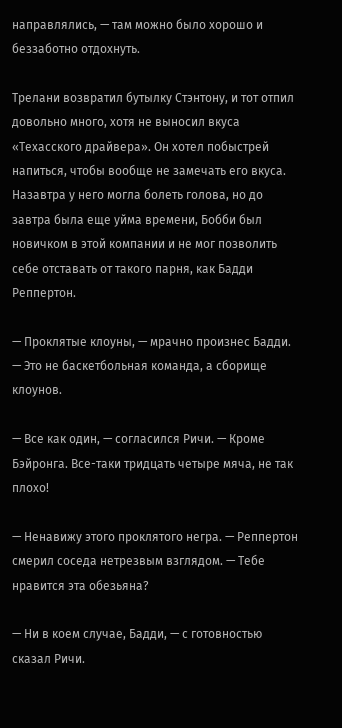направлялись, — там можно было хорошо и беззаботно отдохнуть.

Трелани возвратил бутылку Стэнтону, и тот отпил довольно много, хотя не выносил вкуса «Техасского драйвера». Он хотел побыстрей напиться, чтобы вообще не замечать его вкуса. Назавтра у него могла болеть голова, но до завтра была еще уйма времени, Бобби был новичком в этой компании и не мог позволить себе отставать от такого парня, как Бадди Реппертон.

— Проклятые клоуны, — мрачно произнес Бадди. — Это не баскетбольная команда, а сборище клоунов.

— Все как один, — согласился Ричи. — Кроме Бэйронга. Все-таки тридцать четыре мяча, не так плохо!

— Ненавижу этого проклятого негра. — Реппертон смерил соседа нетрезвым взглядом. — Тебе нравится эта обезьяна?

— Ни в коем случае, Бадди, — с готовностью сказал Ричи.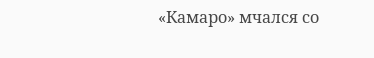«Камаро» мчался со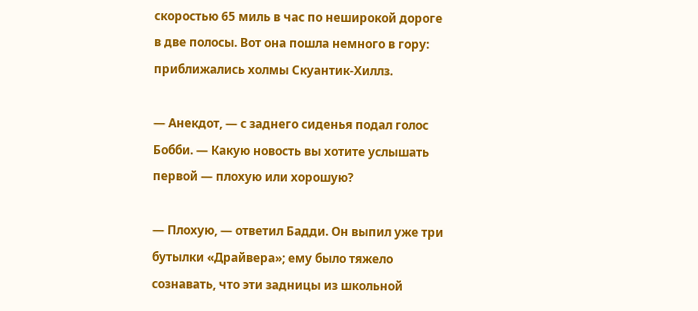скоростью 65 миль в час по неширокой дороге в две полосы. Вот она пошла немного в гору: приближались холмы Скуантик-Хиллз.

— Анекдот, — с заднего сиденья подал голос Бобби. — Какую новость вы хотите услышать первой — плохую или хорошую?

— Плохую, — ответил Бадди. Он выпил уже три бутылки «Драйвера»; ему было тяжело сознавать, что эти задницы из школьной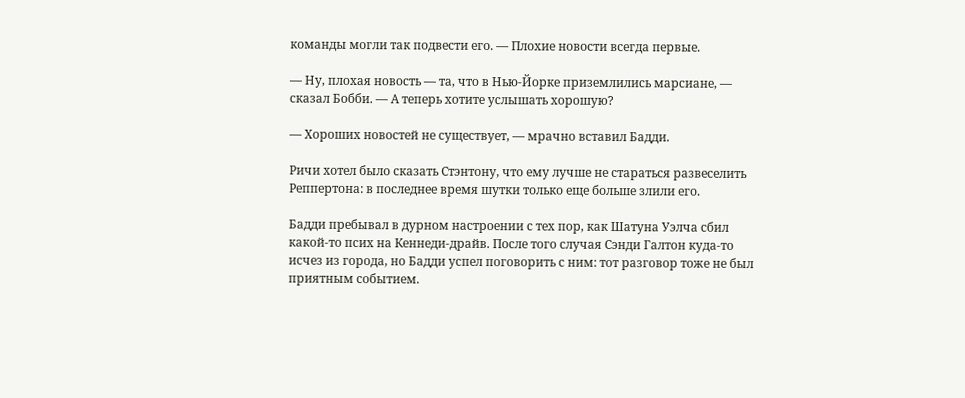команды могли так подвести его. — Плохие новости всегда первые.

— Ну, плохая новость — та, что в Нью-Йорке приземлились марсиане, — сказал Бобби. — А теперь хотите услышать хорошую?

— Хороших новостей не существует, — мрачно вставил Бадди.

Ричи хотел было сказать Стэнтону, что ему лучше не стараться развеселить Реппертона: в последнее время шутки только еще больше злили его.

Бадди пребывал в дурном настроении с тех пор, как Шатуна Уэлча сбил какой-то псих на Кеннеди-драйв. После того случая Сэнди Галтон куда-то исчез из города, но Бадди успел поговорить с ним: тот разговор тоже не был приятным событием.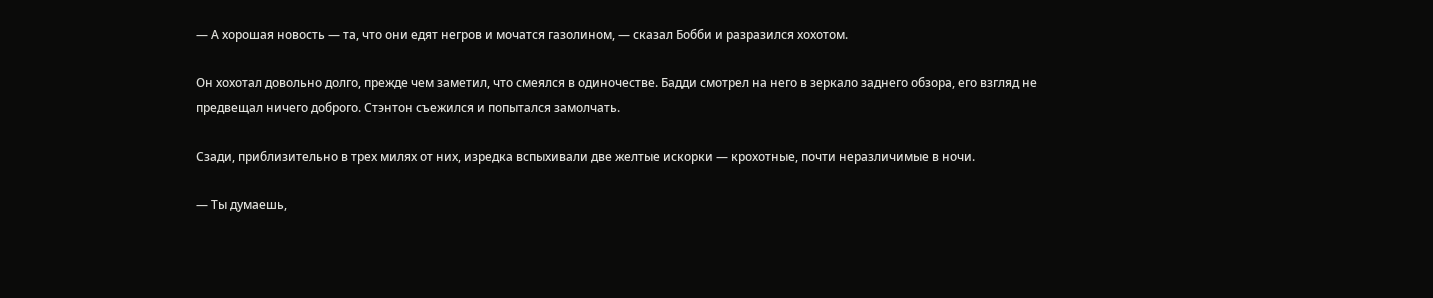— А хорошая новость — та, что они едят негров и мочатся газолином, — сказал Бобби и разразился хохотом.

Он хохотал довольно долго, прежде чем заметил, что смеялся в одиночестве. Бадди смотрел на него в зеркало заднего обзора, его взгляд не предвещал ничего доброго. Стэнтон съежился и попытался замолчать.

Сзади, приблизительно в трех милях от них, изредка вспыхивали две желтые искорки — крохотные, почти неразличимые в ночи.

— Ты думаешь,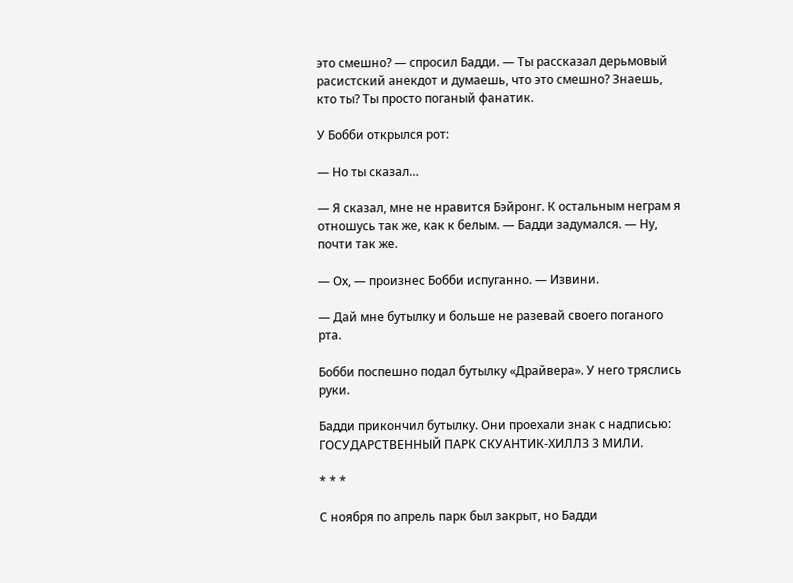это смешно? — спросил Бадди. — Ты рассказал дерьмовый расистский анекдот и думаешь, что это смешно? Знаешь, кто ты? Ты просто поганый фанатик.

У Бобби открылся рот:

— Но ты сказал…

— Я сказал, мне не нравится Бэйронг. К остальным неграм я отношусь так же, как к белым. — Бадди задумался. — Ну, почти так же.

— Ох, — произнес Бобби испуганно. — Извини.

— Дай мне бутылку и больше не разевай своего поганого рта.

Бобби поспешно подал бутылку «Драйвера». У него тряслись руки.

Бадди прикончил бутылку. Они проехали знак с надписью: ГОСУДАРСТВЕННЫЙ ПАРК СКУАНТИК-ХИЛЛЗ 3 МИЛИ.

* * *

С ноября по апрель парк был закрыт, но Бадди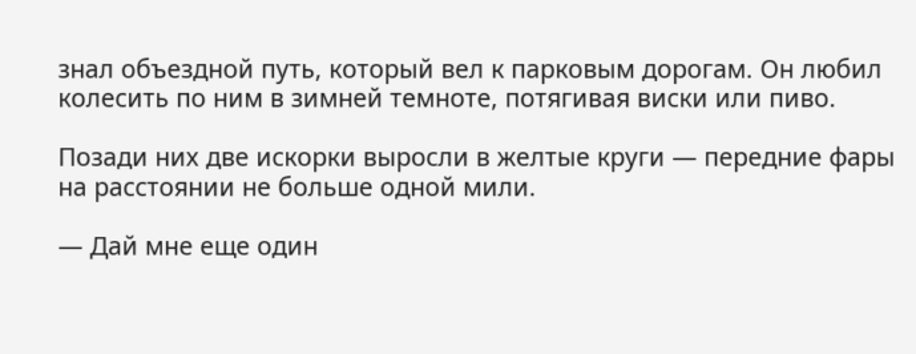знал объездной путь, который вел к парковым дорогам. Он любил колесить по ним в зимней темноте, потягивая виски или пиво.

Позади них две искорки выросли в желтые круги — передние фары на расстоянии не больше одной мили.

— Дай мне еще один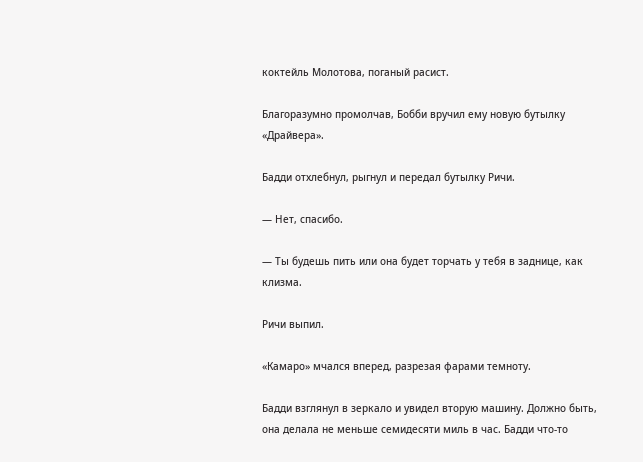коктейль Молотова, поганый расист.

Благоразумно промолчав, Бобби вручил ему новую бутылку «Драйвера».

Бадди отхлебнул, рыгнул и передал бутылку Ричи.

— Нет, спасибо.

— Ты будешь пить или она будет торчать у тебя в заднице, как клизма.

Ричи выпил.

«Камаро» мчался вперед, разрезая фарами темноту.

Бадди взглянул в зеркало и увидел вторую машину. Должно быть, она делала не меньше семидесяти миль в час. Бадди что-то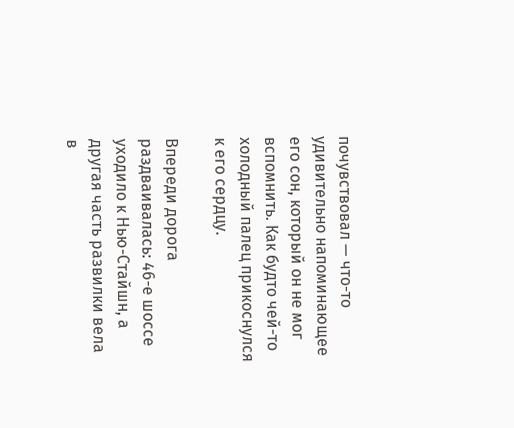почувствовал — что-то удивительно напоминающее его сон, который он не мог вспомнить. Как будто чей-то холодный палец прикоснулся к его сердцу.

Впереди дорога раздваивалась: 46-е шоссе уходило к Нью-Стайшн, а другая часть развилки вела в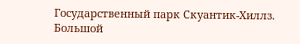Государственный парк Скуантик-Хиллз. Большой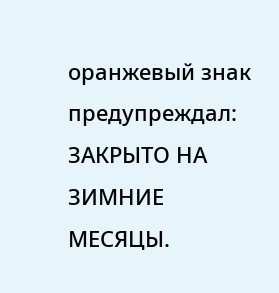оранжевый знак предупреждал: ЗАКРЫТО НА ЗИМНИЕ МЕСЯЦЫ.